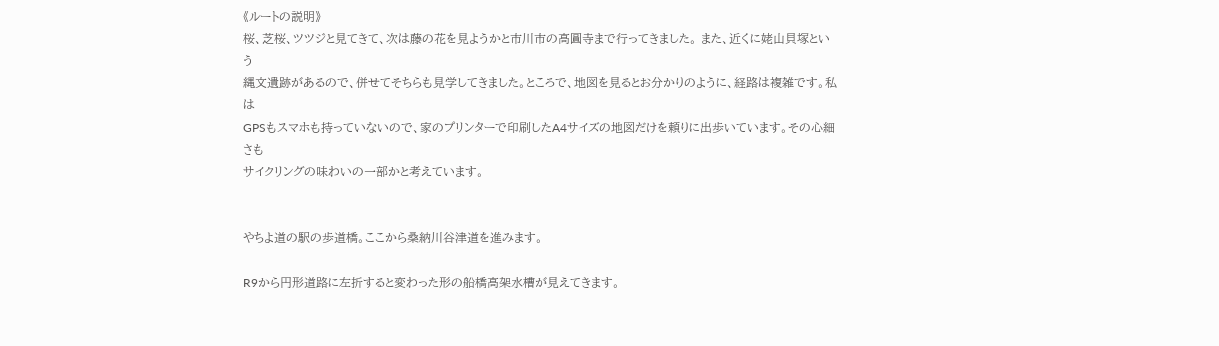《ルートの説明》
桜、芝桜、ツツジと見てきて、次は藤の花を見ようかと市川市の高圓寺まで行ってきました。 また、近くに姥山貝塚という
縄文遺跡があるので、併せてそちらも見学してきました。ところで、地図を見るとお分かりのように、経路は複雑です。私は
GPSもスマホも持っていないので、家のプリンターで印刷したA4サイズの地図だけを頼りに出歩いています。その心細さも
サイクリングの味わいの一部かと考えています。


やちよ道の駅の歩道橋。ここから桑納川谷津道を進みます。

R9から円形道路に左折すると変わった形の船橋高架水槽が見えてきます。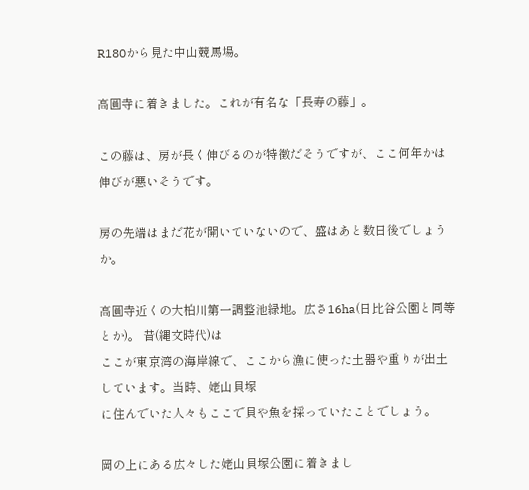R180から見た中山競馬場。

高圓寺に着きました。これが有名な「長寿の藤」。

この藤は、房が長く伸びるのが特徴だそうですが、ここ何年かは伸びが悪いそうです。

房の先端はまだ花が開いていないので、盛はあと数日後でしょうか。

高圓寺近くの大柏川第一調整池緑地。広さ16ha(日比谷公園と同等とか)。 昔(縄文時代)は
ここが東京湾の海岸線で、ここから漁に使った土器や重りが出土しています。当時、姥山貝塚
に住んでいた人々もここで貝や魚を採っていたことでしょう。

岡の上にある広々した姥山貝塚公園に着きまし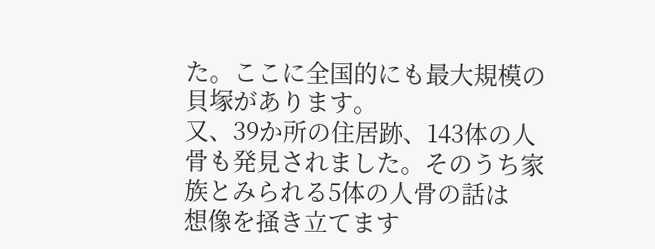た。ここに全国的にも最大規模の貝塚があります。
又、39か所の住居跡、143体の人骨も発見されました。そのうち家族とみられる5体の人骨の話は
想像を掻き立てます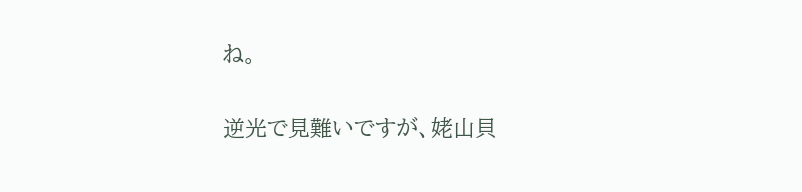ね。

逆光で見難いですが、姥山貝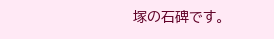塚の石碑です。